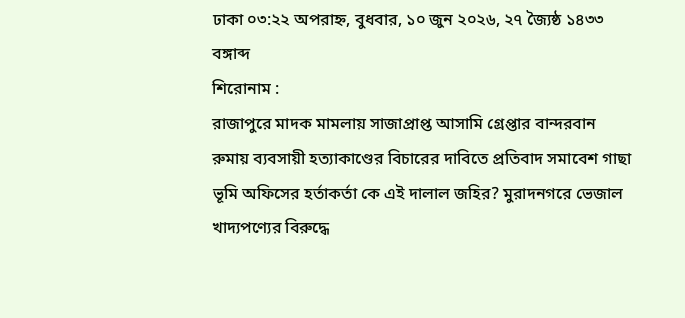ঢাকা ০৩:২২ অপরাহ্ন, বুধবার, ১০ জুন ২০২৬, ২৭ জ্যৈষ্ঠ ১৪৩৩ বঙ্গাব্দ
শিরোনাম :
রাজাপুরে মাদক মামলায় সাজাপ্রাপ্ত আসামি গ্রেপ্তার বান্দরবান রুমায় ব্যবসায়ী হত্যাকাণ্ডের বিচারের দাবিতে প্রতিবাদ সমাবেশ গাছা ভূমি অফিসের হর্তাকর্তা কে এই দালাল জহির? মুরাদনগরে ভেজাল খাদ্যপণ্যের বিরুদ্ধে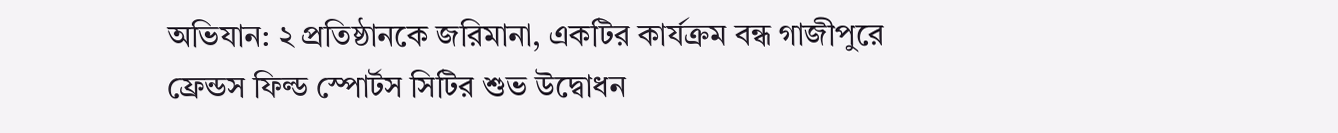অভিযান: ২ প্রতিষ্ঠানকে জরিমানা, একটির কার্যক্রম বন্ধ গাজীপুরে ফ্রেন্ডস ফিল্ড স্পোর্টস সিটির শুভ উদ্বোধন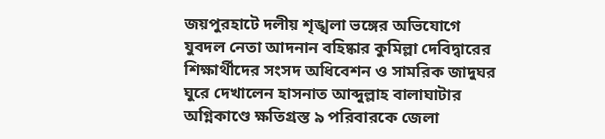জয়পুরহাটে দলীয় শৃঙ্খলা ভঙ্গের অভিযোগে যুবদল নেতা আদনান বহিষ্কার কুমিল্লা দেবিদ্বারের শিক্ষার্থীদের সংসদ অধিবেশন ও সামরিক জাদুঘর ঘুরে দেখালেন হাসনাত আব্দুল্লাহ বালাঘাটার অগ্নিকাণ্ডে ক্ষতিগ্রস্ত ৯ পরিবারকে জেলা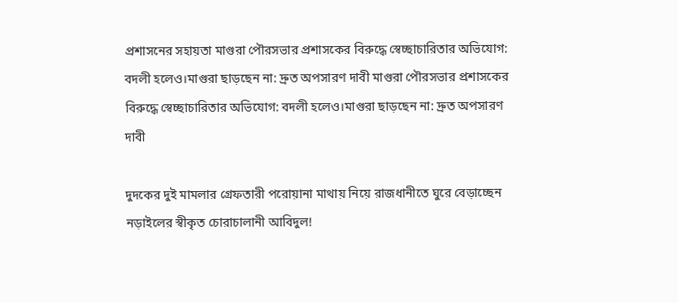প্রশাসনের সহায়তা মাগুরা পৌরসভার প্রশাসকের বিরুদ্ধে স্বেচ্ছাচারিতার অভিযোগ: বদলী হলেও।মাগুরা ছাড়ছেন না: দ্রুত অপসারণ দাবী মাগুরা পৌরসভার প্রশাসকের বিরুদ্ধে স্বেচ্ছাচারিতার অভিযোগ: বদলী হলেও।মাগুরা ছাড়ছেন না: দ্রুত অপসারণ দাবী

দুদকের দুই মামলার গ্রেফতারী পরোয়ানা মাথায় নিয়ে রাজধানীতে ঘুরে বেড়াচ্ছেন নড়াইলের স্বীকৃত চোরাচালানী আবিদুল!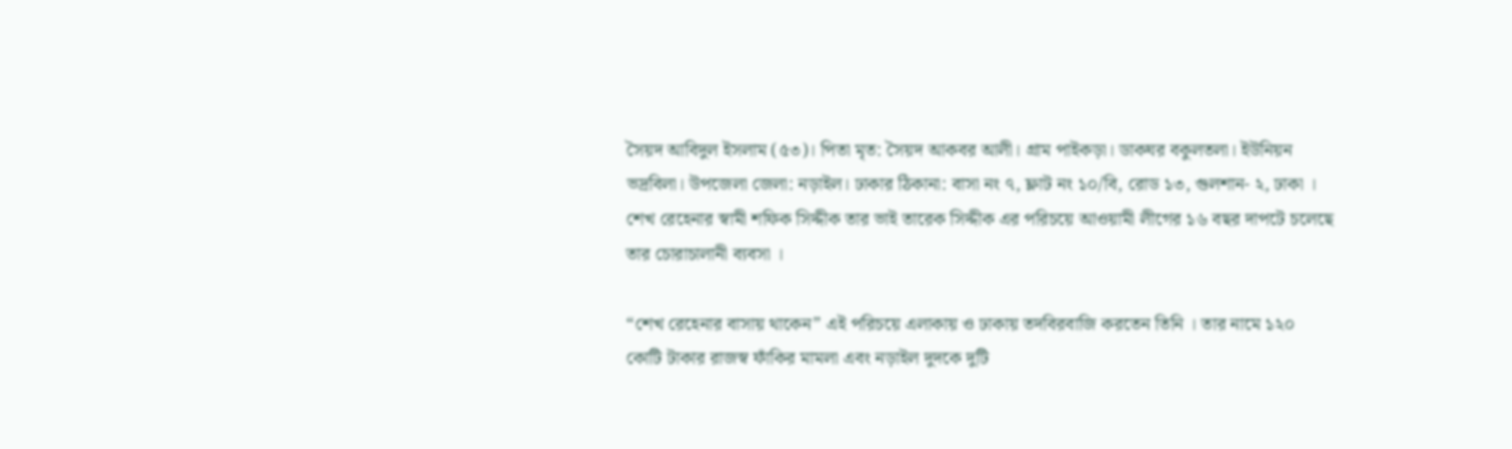সৈয়দ আবিদুল ইসলাম (৫৩)। পিতা মৃত: সৈয়দ আকবর আলী। গ্রাম পাইকড়া। ডাকঘর বকুলতলা। ইউনিয়ন ভদ্রবিলা। উপজেলা জেলা: নড়াইল। ঢাকার ঠিকানা: বাসা নং ৭, ফ্লাট নং ১০/বি, রোড ১৩, গুলশান- ২, ঢাকা । শেখ রেহেনার স্বামী শফিক সিদ্দীক তার ভাই তারেক সিদ্দীক এর পরিচয়ে আওয়ামী লীগের ১৬ বছর দাপটে চলেছে তার চোরাচালানী ব্যবসা ।

“শেখ রেহেনার বাসায় থাকেন” এই পরিচয়ে এলাকায় ও ঢাকায় তদবিরবাজি করতেন তিনি । তার নামে ১২০ কোটি টাকার রাজস্ব ফাঁকির মামলা এবং নড়াইল দুদকে দুটি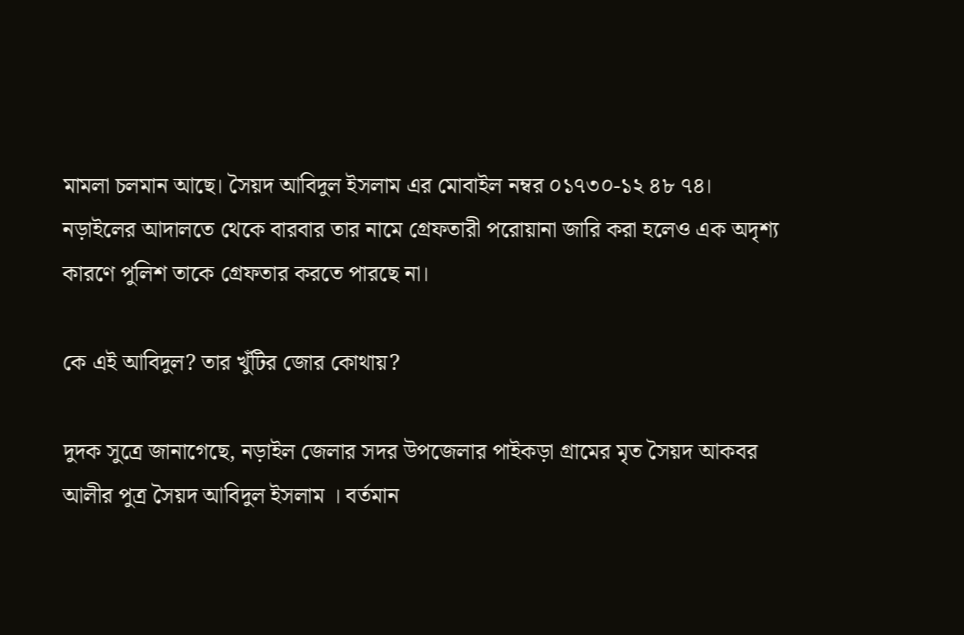মামলা চলমান আছে। সৈয়দ আবিদুল ইসলাম এর মোবাইল নম্বর ০১৭৩০-১২ ৪৮ ৭৪।
নড়াইলের আদালতে থেকে বারবার তার নামে গ্রেফতারী পরোয়ানা জারি করা হলেও এক অদৃশ্য কারণে পুলিশ তাকে গ্রেফতার করতে পারছে না।

কে এই আবিদুল? তার খুঁটির জোর কোথায়?

দুদক সুত্রে জানাগেছে, নড়াইল জেলার সদর উপজেলার পাইকড়া গ্রামের মৃত সৈয়দ আকবর আলীর পুত্র সৈয়দ আবিদুল ইসলাম । বর্তমান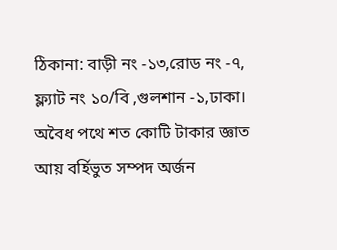ঠিকানা: বাড়ী নং -১৩,রোড নং -৭, ফ্ল্যাট নং ১০/বি ,গুলশান -১,ঢাকা। অবৈধ পথে শত কোটি টাকার জ্ঞাত আয় বর্হিভুত সম্পদ অর্জন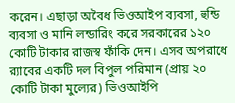করেন। এছাড়া অবৈধ ভিওআইপ ব্যবসা, হুন্ডি ব্যবসা ও মানি লন্ডারিং করে সরকারের ১২০ কোটি টাকার রাজস্ব ফাঁকি দেন। এসব অপরাধে র‌্যাবের একটি দল বিপুল পরিমান (প্রায় ২০ কোটি টাকা মুল্যের) ভিওআইপি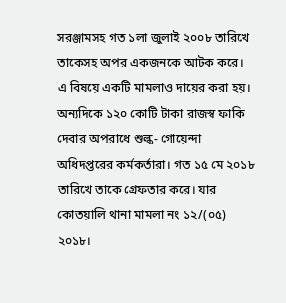সরঞ্জামসহ গত ১লা জুলাই ২০০৮ তারিখে তাকেসহ অপর একজনকে আটক করে।
এ বিষয়ে একটি মামলাও দায়ের করা হয়। অন্যদিকে ১২০ কোটি টাকা রাজস্ব ফাকি দেবার অপরাধে শুল্ক- গোয়েন্দা অধিদপ্তরের কর্মকর্তারা। গত ১৫ মে ২০১৮ তারিখে তাকে গ্রেফতার করে। যার কোতয়ালি থানা মামলা নং ১২/(০৫) ২০১৮।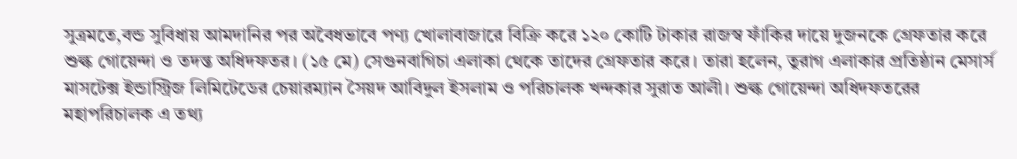সুত্রমতে,বন্ড সুবিধায় আমদানির পর অবৈধভাবে পণ্য খোলাবাজারে বিক্রি করে ১২০ কোটি টাকার রাজস্ব ফাঁকির দায়ে দুজনকে গ্রেফতার করে শুল্ক গোয়েন্দা ও তদন্ত অধিদফতর। (১৫ মে) সেগুনবাগিচা এলাকা থেকে তাদের গ্রেফতার করে। তারা হলেন, তুরাগ এলাকার প্রতিষ্ঠান মেসার্স মাসটেক্স ইন্ডাস্ট্রিজ লিমিটেডের চেয়ারম্যান সৈয়দ আবিদুল ইসলাম ও পরিচালক খন্দকার সুরাত আলী। শুল্ক গোয়েন্দা অধিদফতরের মহাপরিচালক এ তথ্য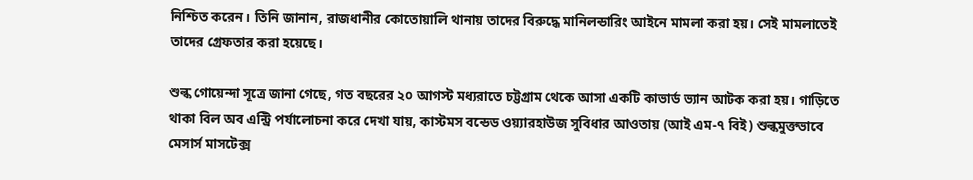নিশ্চিত করেন। তিনি জানান, রাজধানীর কোতোয়ালি থানায় তাদের বিরুদ্ধে মানিলন্ডারিং আইনে মামলা করা হয়। সেই মামলাতেই তাদের গ্রেফতার করা হয়েছে।

শুল্ক গোয়েন্দা সূত্রে জানা গেছে, গত বছরের ২০ আগস্ট মধ্যরাতে চট্টগ্রাম থেকে আসা একটি কাভার্ড ভ্যান আটক করা হয়। গাড়িতে থাকা বিল অব এন্ট্রি পর্যালোচনা করে দেখা যায়, কাস্টমস বন্ডেড ওয়্যারহাউজ সুবিধার আওতায় (আই এম-৭ বিই) শুল্কমুক্তভাবে মেসার্স মাসটেক্স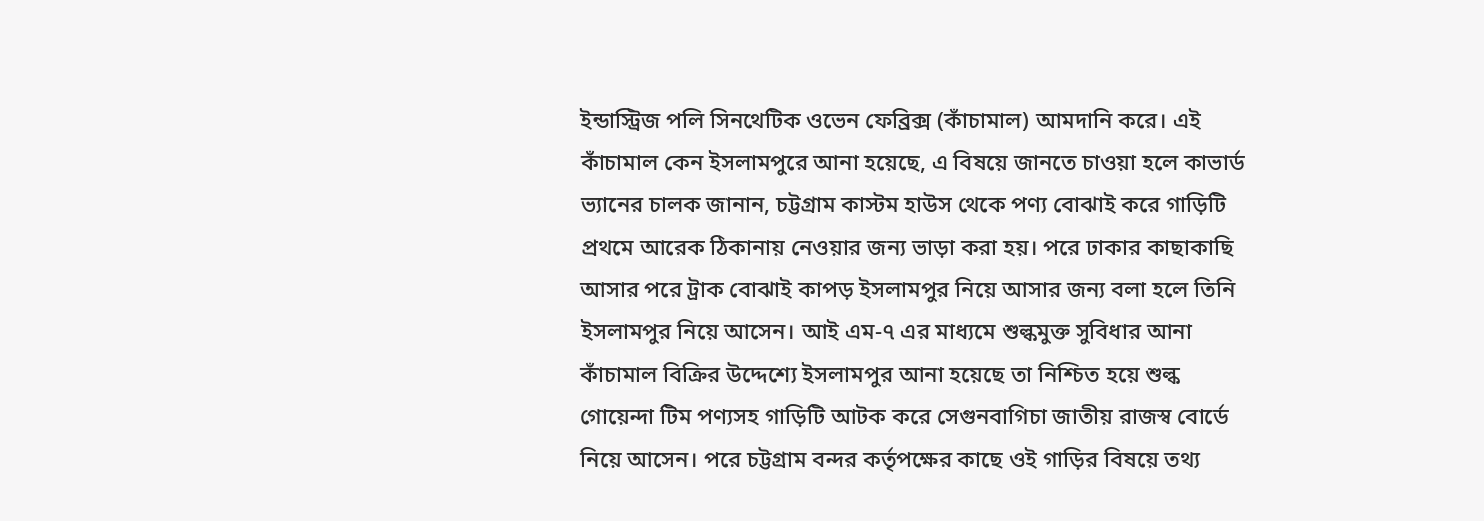ইন্ডাস্ট্রিজ পলি সিনথেটিক ওভেন ফেব্রিক্স (কাঁচামাল) আমদানি করে। এই কাঁচামাল কেন ইসলামপুরে আনা হয়েছে, এ বিষয়ে জানতে চাওয়া হলে কাভার্ড ভ্যানের চালক জানান, চট্টগ্রাম কাস্টম হাউস থেকে পণ্য বোঝাই করে গাড়িটি প্রথমে আরেক ঠিকানায় নেওয়ার জন্য ভাড়া করা হয়। পরে ঢাকার কাছাকাছি আসার পরে ট্রাক বোঝাই কাপড় ইসলামপুর নিয়ে আসার জন্য বলা হলে তিনি ইসলামপুর নিয়ে আসেন। আই এম-৭ এর মাধ্যমে শুল্কমুক্ত সুবিধার আনা কাঁচামাল বিক্রির উদ্দেশ্যে ইসলামপুর আনা হয়েছে তা নিশ্চিত হয়ে শুল্ক গোয়েন্দা টিম পণ্যসহ গাড়িটি আটক করে সেগুনবাগিচা জাতীয় রাজস্ব বোর্ডে নিয়ে আসেন। পরে চট্টগ্রাম বন্দর কর্তৃপক্ষের কাছে ওই গাড়ির বিষয়ে তথ্য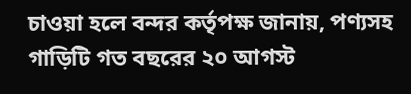চাওয়া হলে বন্দর কর্তৃপক্ষ জানায়, পণ্যসহ গাড়িটি গত বছরের ২০ আগস্ট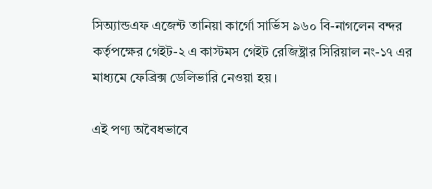সিঅ্যান্ডএফ এজেন্ট তানিয়া কার্গো সার্ভিস ৯৬০ বি-নাগলেন বন্দর কর্তৃপক্ষের গেইট-২ এ কাস্টমস গেইট রেজিষ্ট্রার সিরিয়াল নং-১৭ এর মাধ্যমে ফেব্রিক্স ডেলিভারি নেওয়া হয়।

এই পণ্য অবৈধভাবে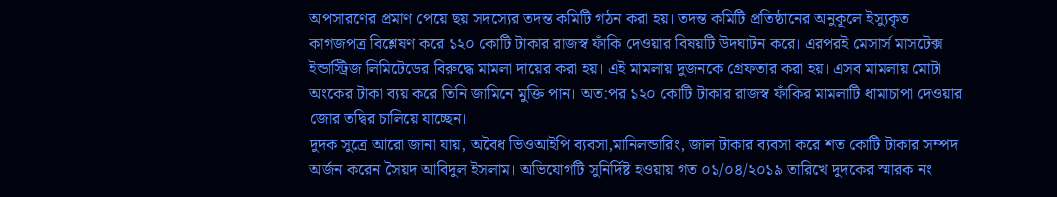অপসারণের প্রমাণ পেয়ে ছয় সদস্যের তদন্ত কমিটি গঠন করা হয়। তদন্ত কমিটি প্রতিষ্ঠানের অনুকূলে ইস্যুকৃত কাগজপত্র বিশ্লেষণ করে ১২০ কোটি টাকার রাজস্ব ফাঁকি দেওয়ার বিষয়টি উদঘাটন করে। এরপরই মেসার্স মাসটেক্স ইন্ডাস্ট্রিজ লিমিটেডের বিরুদ্ধে মামলা দায়ের করা হয়। এই মামলায় দুজনকে গ্রেফতার করা হয়। এসব মামলায় মোটা অংকের টাকা ব্যয় করে তিনি জামিনে মুক্তি পান। অত:পর ১২০ কোটি টাকার রাজস্ব ফাঁকির মামলাটি ধামাচাপা দেওয়ার জোর তদ্বির চালিয়ে যাচ্ছেন।
দুদক সুত্রে আরো জানা যায়, অবৈধ ভিওআইপি ব্যবসা,মানিলন্ডারিং, জাল টাকার ব্যবসা করে শত কোটি টাকার সম্পদ অর্জন করেন সৈয়দ আবিদুল ইসলাম। অভিযোগটি সুনির্দিষ্ট হওয়ায় গত ০১/০৪/২০১৯ তারিখে দুদকের স্মারক নং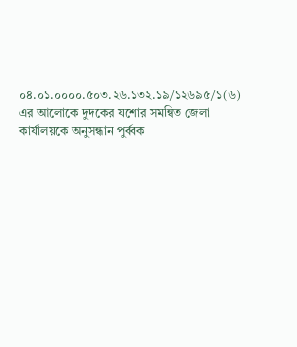০৪.০১.০০০০.৫০৩.২৬.১৩২.১৯/১২৬৯৫/১(৬) এর আলোকে দুদকের যশোর সমন্বিত জেলা কার্যালয়কে অনুসন্ধান পুর্ব্বক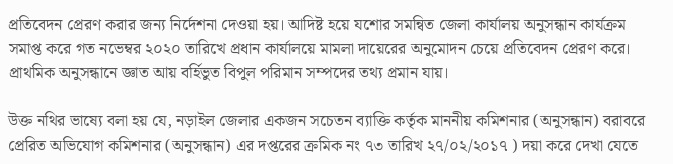প্রতিবেদন প্রেরণ করার জন্য নির্দেশনা দেওয়া হয়। আদিষ্ট হয়ে যশোর সমন্বিত জেলা কার্যালয় অনুসন্ধান কার্যক্রম সমাপ্ত করে গত নভেম্বর ২০২০ তারিখে প্রধান কার্যালয়ে মামলা দায়েরের অনুমোদন চেয়ে প্রতিবেদন প্রেরণ করে। প্রাথমিক অনুসন্ধানে জ্ঞাত আয় বর্হিভুত বিপুল পরিমান সম্পদের তথ্য প্রমান যায়।

উক্ত নথির ভাষ্যে বলা হয় যে, নড়াইল জেলার একজন সচেতন ব্যাক্তি কর্তৃক মাননীয় কমিশনার (অনুসন্ধান) বরাবরে প্রেরিত অভিযোগ কমিশনার (অনুসন্ধান) এর দপ্তরের ক্রমিক নং ৭৩ তারিখ ২৭/০২/২০১৭ ) দয়া করে দেখা যেতে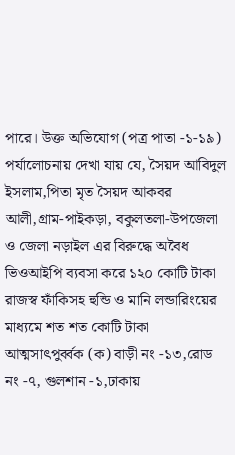পারে। উক্ত অভিযোগ (পত্র পাতা -১-১৯) পর্যালোচনায় দেখা যায় যে, সৈয়দ আবিদুল ইসলাম,পিতা মৃত সৈয়দ আকবর আলী,গ্রাম-পাইকড়া, বকুলতলা-উপজেলা ও জেলা নড়াইল এর বিরুদ্ধে অবৈধ ভিওআইপি ব্যবসা করে ১২০ কোটি টাকা রাজস্ব ফাঁকিসহ হুন্ডি ও মানি লন্ডারিংয়ের মাধ্যমে শত শত কোটি টাকা আত্মসাৎপুর্ব্বক (ক) বাড়ী নং -১৩,রোড নং -৭, গুলশান -১,ঢাকায়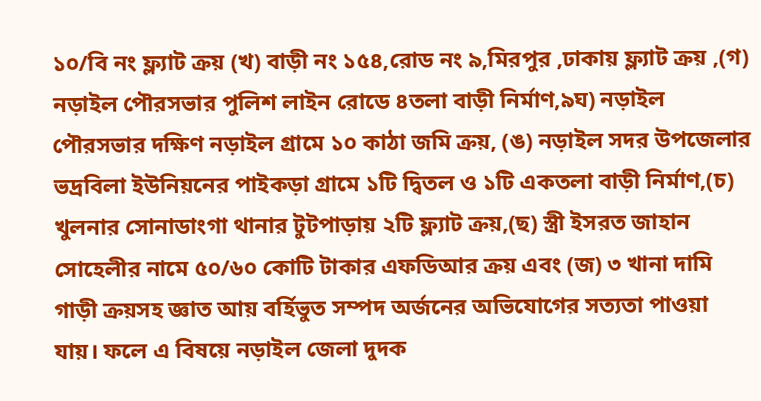১০/বি নং ফ্ল্যাট ক্রয় (খ) বাড়ী নং ১৫৪,রোড নং ৯,মিরপুর ,ঢাকায় ফ্ল্যাট ক্রয় ,(গ) নড়াইল পৌরসভার পুলিশ লাইন রোডে ৪তলা বাড়ী নির্মাণ,৯ঘ) নড়াইল পৌরসভার দক্ষিণ নড়াইল গ্রামে ১০ কাঠা জমি ক্রয়, (ঙ) নড়াইল সদর উপজেলার ভদ্রবিলা ইউনিয়নের পাইকড়া গ্রামে ১টি দ্বিতল ও ১টি একতলা বাড়ী নির্মাণ,(চ) খুলনার সোনাডাংগা থানার টুটপাড়ায় ২টি ফ্ল্যাট ক্রয়,(ছ) স্ত্রী ইসরত জাহান সোহেলীর নামে ৫০/৬০ কোটি টাকার এফডিআর ক্রয় এবং (জ) ৩ খানা দামি গাড়ী ক্রয়সহ জ্ঞাত আয় বর্হিভুত সম্পদ অর্জনের অভিযোগের সত্যতা পাওয়া যায়। ফলে এ বিষয়ে নড়াইল জেলা দুদক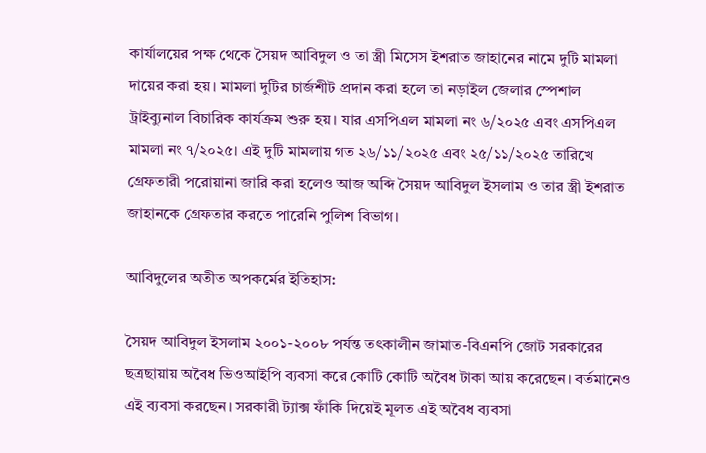কার্যালয়ের পক্ষ থেকে সৈয়দ আবিদুল ও তা স্ত্রী মিসেস ইশরাত জাহানের নামে দুটি মামলা দায়ের করা হয়। মামলা দুটির চার্জশীট প্রদান করা হলে তা নড়াইল জেলার স্পেশাল ট্রাইব্যুনাল বিচারিক কার্যক্রম শুরু হয়। যার এসপিএল মামলা নং ৬/২০২৫ এবং এসপিএল মামলা নং ৭/২০২৫। এই দুটি মামলায় গত ২৬/১১/২০২৫ এবং ২৫/১১/২০২৫ তারিখে গ্রেফতারী পরোয়ানা জারি করা হলেও আজ অব্দি সৈয়দ আবিদুল ইসলাম ও তার স্ত্রী ইশরাত জাহানকে গ্রেফতার করতে পারেনি পুলিশ বিভাগ।

আবিদুলের অতীত অপকর্মের ইতিহাস:

সৈয়দ আবিদুল ইসলাম ২০০১-২০০৮ পর্যন্ত তৎকালীন জামাত-বিএনপি জোট সরকারের ছত্রছায়ায় অবৈধ ভিওআইপি ব্যবসা করে কোটি কোটি অবৈধ টাকা আয় করেছেন। বর্তমানেও এই ব্যবসা করছেন। সরকারী ট্যাক্স ফাঁকি দিয়েই মূলত এই অবৈধ ব্যবসা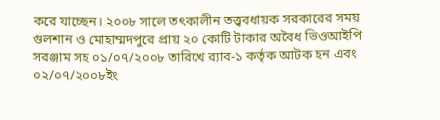করে যাচ্ছেন। ২০০৮ সালে তৎকালীন তত্ত্ববধায়ক সরকারের সময় গুলশান ও মোহাম্মদপুরে প্রায় ২০ কোটি টাকার অবৈধ ভিওআইপি সরঞ্জাম সহ ০১/০৭/২০০৮ তারিখে র‌্যাব-১ কর্তৃক আটক হন এবং ০২/০৭/২০০৮ইং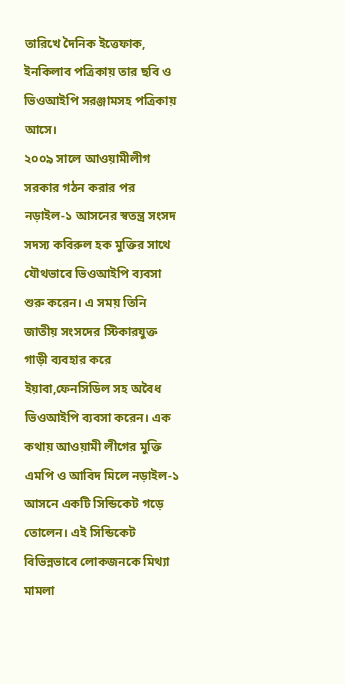তারিখে দৈনিক ইত্তেফাক, ইনকিলাব পত্রিকায় তার ছবি ও ভিওআইপি সরঞ্জামসহ পত্রিকায় আসে।
২০০৯ সালে আওয়ামীলীগ সরকার গঠন করার পর নড়াইল-১ আসনের স্বতন্ত্র সংসদ সদস্য কবিরুল হক মুক্তির সাথে যৌথভাবে ভিওআইপি ব্যবসা শুরু করেন। এ সময় তিনি জাতীয় সংসদের স্টিকারযুক্ত গাড়ী ব্যবহার করে ইয়াবা,ফেনসিডিল সহ অবৈধ ভিওআইপি ব্যবসা করেন। এক কথায় আওয়ামী লীগের মুক্তি এমপি ও আবিদ মিলে নড়াইল-১ আসনে একটি সিন্ডিকেট গড়ে তোলেন। এই সিন্ডিকেট বিভিন্নভাবে লোকজনকে মিথ্যা মামলা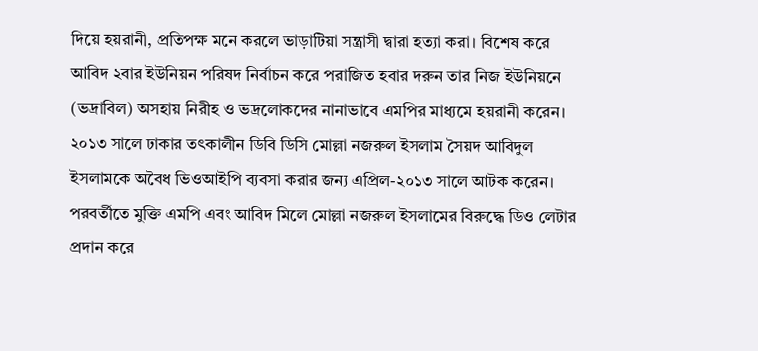দিয়ে হয়রানী, প্রতিপক্ষ মনে করলে ভাড়াটিয়া সন্ত্রাসী দ্বারা হত্যা করা। বিশেষ করে আবিদ ২বার ইউনিয়ন পরিষদ নির্বাচন করে পরাজিত হবার দরুন তার নিজ ইউনিয়নে (ভদ্রাবিল) অসহায় নিরীহ ও ভদ্রলোকদের নানাভাবে এমপির মাধ্যমে হয়রানী করেন।
২০১৩ সালে ঢাকার তৎকালীন ডিবি ডিসি মোল্লা নজরুল ইসলাম সৈয়দ আবিদুল ইসলামকে অবৈধ ভিওআইপি ব্যবসা করার জন্য এপ্রিল-২০১৩ সালে আটক করেন। পরবর্তীতে মুক্তি এমপি এবং আবিদ মিলে মোল্লা নজরুল ইসলামের বিরুদ্ধে ডিও লেটার প্রদান করে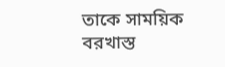তাকে সাময়িক বরখাস্ত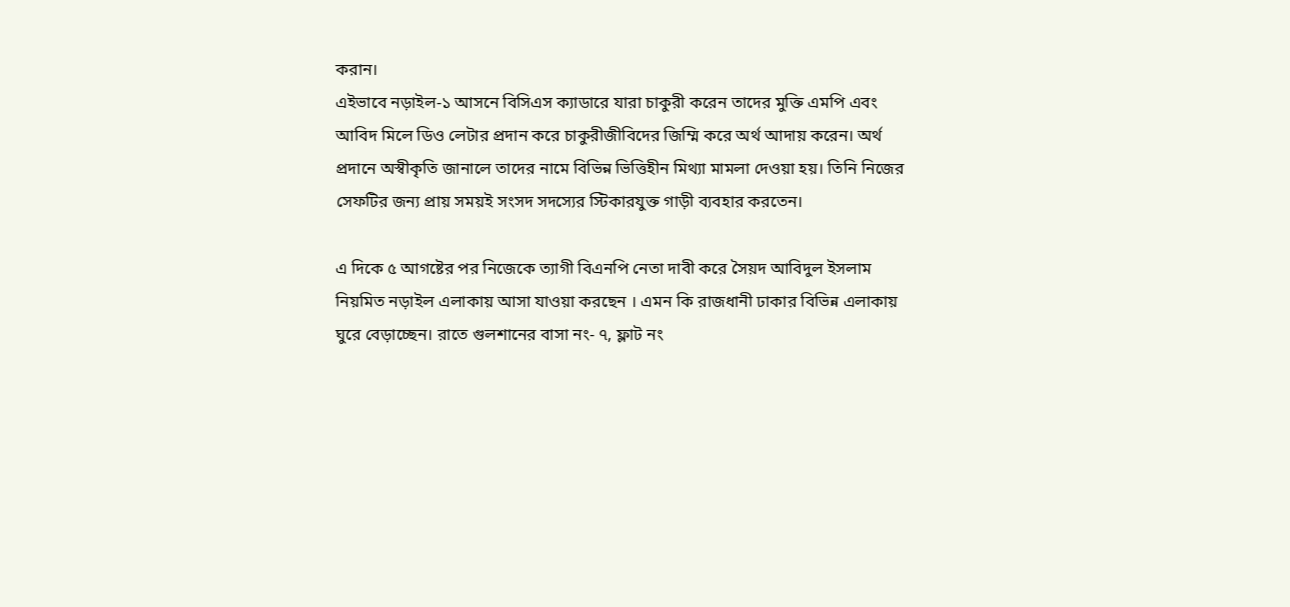করান।
এইভাবে নড়াইল-১ আসনে বিসিএস ক্যাডারে যারা চাকুরী করেন তাদের মুক্তি এমপি এবং আবিদ মিলে ডিও লেটার প্রদান করে চাকুরীজীবিদের জিম্মি করে অর্থ আদায় করেন। অর্থ প্রদানে অস্বীকৃতি জানালে তাদের নামে বিভিন্ন ভিত্তিহীন মিথ্যা মামলা দেওয়া হয়। তিনি নিজের সেফটির জন্য প্রায় সময়ই সংসদ সদস্যের স্টিকারযুক্ত গাড়ী ব্যবহার করতেন।

এ দিকে ৫ আগষ্টের পর নিজেকে ত্যাগী বিএনপি নেতা দাবী করে সৈয়দ আবিদুল ইসলাম নিয়মিত নড়াইল এলাকায় আসা যাওয়া করছেন । এমন কি রাজধানী ঢাকার বিভিন্ন এলাকায় ঘুরে বেড়াচ্ছেন। রাতে গুলশানের বাসা নং- ৭, ফ্লাট নং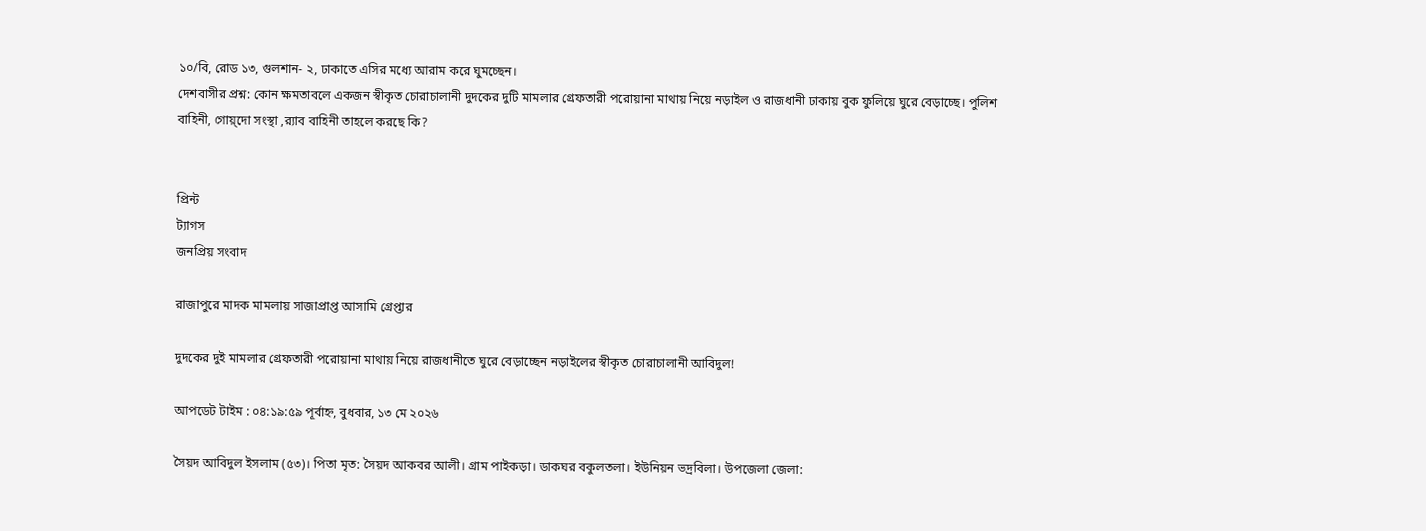১০/বি, রোড ১৩, গুলশান- ২, ঢাকাতে এসির মধ্যে আরাম করে ঘুমচ্ছেন।
দেশবাসীর প্রশ্ন: কোন ক্ষমতাবলে একজন স্বীকৃত চোরাচালানী দুদকের দুটি মামলার গ্রেফতারী পরোয়ানা মাথায় নিয়ে নড়াইল ও রাজধানী ঢাকায় বুক ফুলিয়ে ঘুরে বেড়াচ্ছে। পুলিশ বাহিনী, গোয়্দো সংস্থা ,র‌্যাব বাহিনী তাহলে করছে কি?


প্রিন্ট
ট্যাগস
জনপ্রিয় সংবাদ

রাজাপুরে মাদক মামলায় সাজাপ্রাপ্ত আসামি গ্রেপ্তার

দুদকের দুই মামলার গ্রেফতারী পরোয়ানা মাথায় নিয়ে রাজধানীতে ঘুরে বেড়াচ্ছেন নড়াইলের স্বীকৃত চোরাচালানী আবিদুল!

আপডেট টাইম : ০৪:১৯:৫৯ পূর্বাহ্ন, বুধবার, ১৩ মে ২০২৬

সৈয়দ আবিদুল ইসলাম (৫৩)। পিতা মৃত: সৈয়দ আকবর আলী। গ্রাম পাইকড়া। ডাকঘর বকুলতলা। ইউনিয়ন ভদ্রবিলা। উপজেলা জেলা: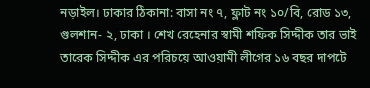নড়াইল। ঢাকার ঠিকানা: বাসা নং ৭, ফ্লাট নং ১০/বি, রোড ১৩, গুলশান- ২, ঢাকা । শেখ রেহেনার স্বামী শফিক সিদ্দীক তার ভাই তারেক সিদ্দীক এর পরিচয়ে আওয়ামী লীগের ১৬ বছর দাপটে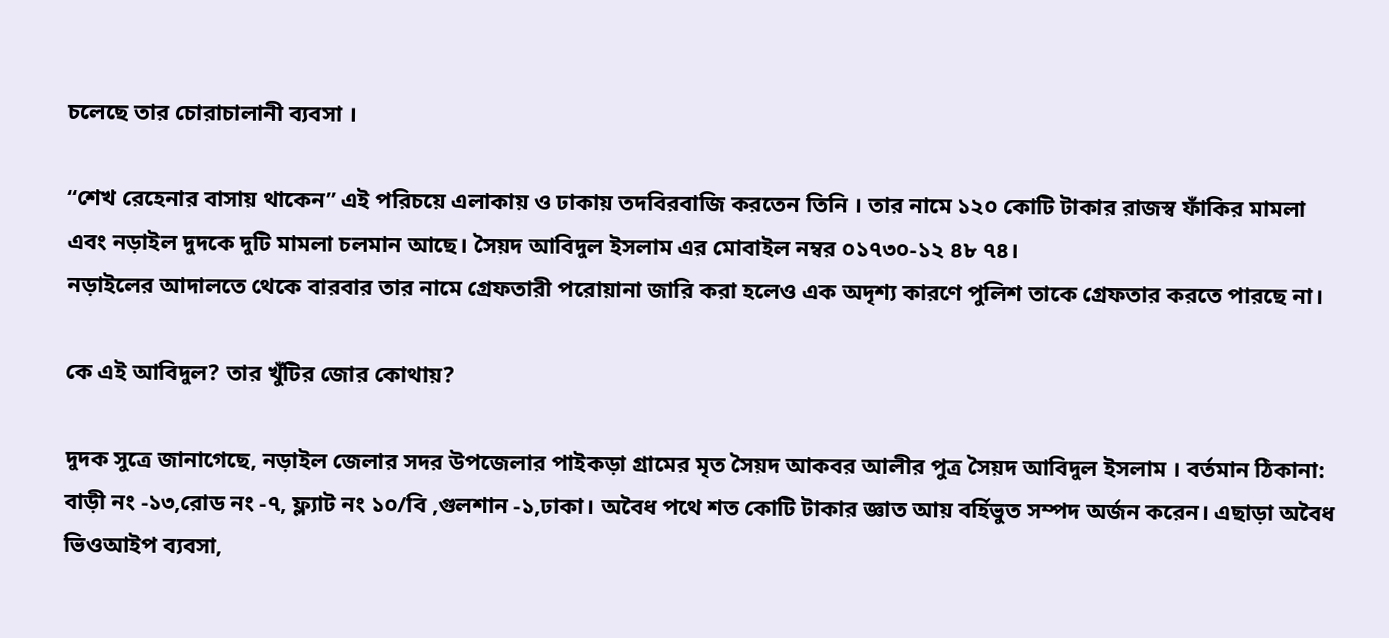চলেছে তার চোরাচালানী ব্যবসা ।

“শেখ রেহেনার বাসায় থাকেন” এই পরিচয়ে এলাকায় ও ঢাকায় তদবিরবাজি করতেন তিনি । তার নামে ১২০ কোটি টাকার রাজস্ব ফাঁকির মামলা এবং নড়াইল দুদকে দুটি মামলা চলমান আছে। সৈয়দ আবিদুল ইসলাম এর মোবাইল নম্বর ০১৭৩০-১২ ৪৮ ৭৪।
নড়াইলের আদালতে থেকে বারবার তার নামে গ্রেফতারী পরোয়ানা জারি করা হলেও এক অদৃশ্য কারণে পুলিশ তাকে গ্রেফতার করতে পারছে না।

কে এই আবিদুল? তার খুঁটির জোর কোথায়?

দুদক সুত্রে জানাগেছে, নড়াইল জেলার সদর উপজেলার পাইকড়া গ্রামের মৃত সৈয়দ আকবর আলীর পুত্র সৈয়দ আবিদুল ইসলাম । বর্তমান ঠিকানা: বাড়ী নং -১৩,রোড নং -৭, ফ্ল্যাট নং ১০/বি ,গুলশান -১,ঢাকা। অবৈধ পথে শত কোটি টাকার জ্ঞাত আয় বর্হিভুত সম্পদ অর্জন করেন। এছাড়া অবৈধ ভিওআইপ ব্যবসা,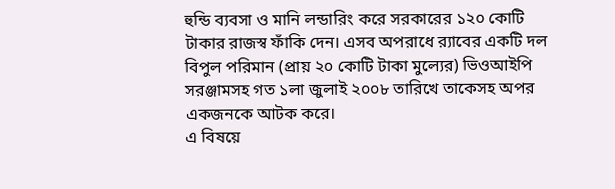হুন্ডি ব্যবসা ও মানি লন্ডারিং করে সরকারের ১২০ কোটি টাকার রাজস্ব ফাঁকি দেন। এসব অপরাধে র‌্যাবের একটি দল বিপুল পরিমান (প্রায় ২০ কোটি টাকা মুল্যের) ভিওআইপি সরঞ্জামসহ গত ১লা জুলাই ২০০৮ তারিখে তাকেসহ অপর একজনকে আটক করে।
এ বিষয়ে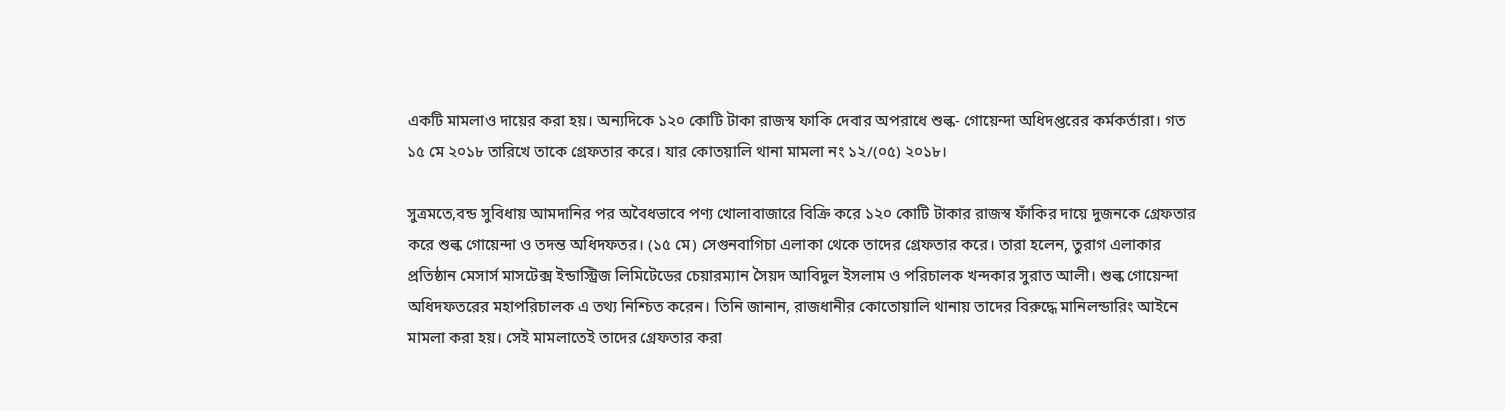একটি মামলাও দায়ের করা হয়। অন্যদিকে ১২০ কোটি টাকা রাজস্ব ফাকি দেবার অপরাধে শুল্ক- গোয়েন্দা অধিদপ্তরের কর্মকর্তারা। গত ১৫ মে ২০১৮ তারিখে তাকে গ্রেফতার করে। যার কোতয়ালি থানা মামলা নং ১২/(০৫) ২০১৮।

সুত্রমতে,বন্ড সুবিধায় আমদানির পর অবৈধভাবে পণ্য খোলাবাজারে বিক্রি করে ১২০ কোটি টাকার রাজস্ব ফাঁকির দায়ে দুজনকে গ্রেফতার করে শুল্ক গোয়েন্দা ও তদন্ত অধিদফতর। (১৫ মে) সেগুনবাগিচা এলাকা থেকে তাদের গ্রেফতার করে। তারা হলেন, তুরাগ এলাকার প্রতিষ্ঠান মেসার্স মাসটেক্স ইন্ডাস্ট্রিজ লিমিটেডের চেয়ারম্যান সৈয়দ আবিদুল ইসলাম ও পরিচালক খন্দকার সুরাত আলী। শুল্ক গোয়েন্দা অধিদফতরের মহাপরিচালক এ তথ্য নিশ্চিত করেন। তিনি জানান, রাজধানীর কোতোয়ালি থানায় তাদের বিরুদ্ধে মানিলন্ডারিং আইনে মামলা করা হয়। সেই মামলাতেই তাদের গ্রেফতার করা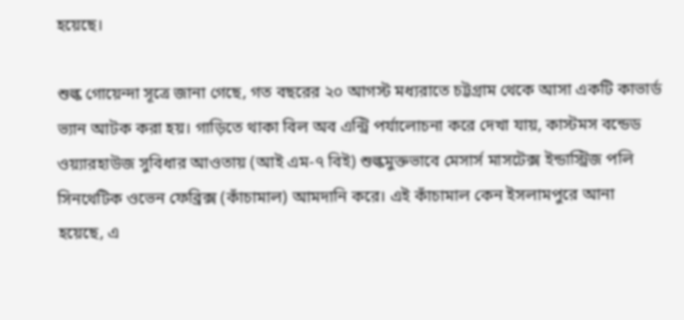হয়েছে।

শুল্ক গোয়েন্দা সূত্রে জানা গেছে, গত বছরের ২০ আগস্ট মধ্যরাতে চট্টগ্রাম থেকে আসা একটি কাভার্ড ভ্যান আটক করা হয়। গাড়িতে থাকা বিল অব এন্ট্রি পর্যালোচনা করে দেখা যায়, কাস্টমস বন্ডেড ওয়্যারহাউজ সুবিধার আওতায় (আই এম-৭ বিই) শুল্কমুক্তভাবে মেসার্স মাসটেক্স ইন্ডাস্ট্রিজ পলি সিনথেটিক ওভেন ফেব্রিক্স (কাঁচামাল) আমদানি করে। এই কাঁচামাল কেন ইসলামপুরে আনা হয়েছে, এ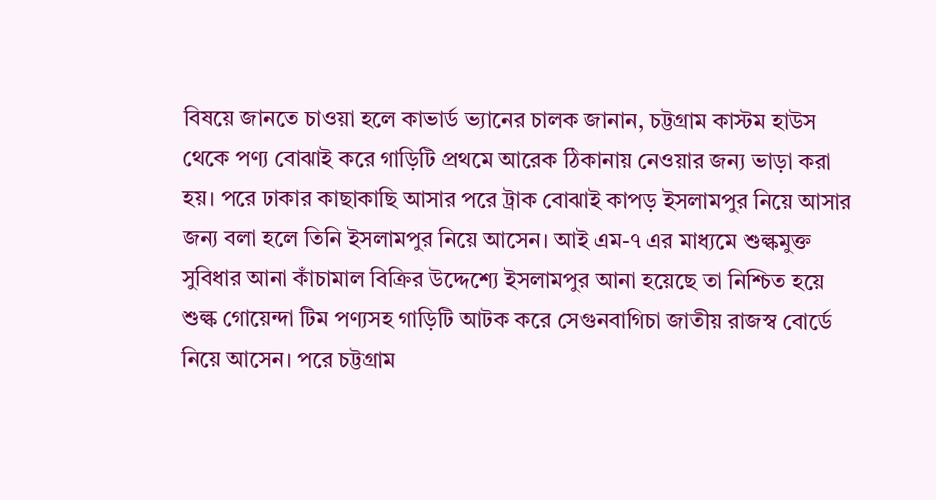বিষয়ে জানতে চাওয়া হলে কাভার্ড ভ্যানের চালক জানান, চট্টগ্রাম কাস্টম হাউস থেকে পণ্য বোঝাই করে গাড়িটি প্রথমে আরেক ঠিকানায় নেওয়ার জন্য ভাড়া করা হয়। পরে ঢাকার কাছাকাছি আসার পরে ট্রাক বোঝাই কাপড় ইসলামপুর নিয়ে আসার জন্য বলা হলে তিনি ইসলামপুর নিয়ে আসেন। আই এম-৭ এর মাধ্যমে শুল্কমুক্ত সুবিধার আনা কাঁচামাল বিক্রির উদ্দেশ্যে ইসলামপুর আনা হয়েছে তা নিশ্চিত হয়ে শুল্ক গোয়েন্দা টিম পণ্যসহ গাড়িটি আটক করে সেগুনবাগিচা জাতীয় রাজস্ব বোর্ডে নিয়ে আসেন। পরে চট্টগ্রাম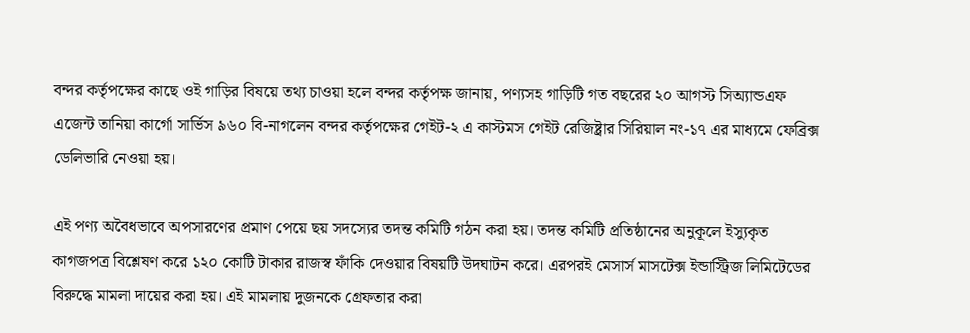বন্দর কর্তৃপক্ষের কাছে ওই গাড়ির বিষয়ে তথ্য চাওয়া হলে বন্দর কর্তৃপক্ষ জানায়, পণ্যসহ গাড়িটি গত বছরের ২০ আগস্ট সিঅ্যান্ডএফ এজেন্ট তানিয়া কার্গো সার্ভিস ৯৬০ বি-নাগলেন বন্দর কর্তৃপক্ষের গেইট-২ এ কাস্টমস গেইট রেজিষ্ট্রার সিরিয়াল নং-১৭ এর মাধ্যমে ফেব্রিক্স ডেলিভারি নেওয়া হয়।

এই পণ্য অবৈধভাবে অপসারণের প্রমাণ পেয়ে ছয় সদস্যের তদন্ত কমিটি গঠন করা হয়। তদন্ত কমিটি প্রতিষ্ঠানের অনুকূলে ইস্যুকৃত কাগজপত্র বিশ্লেষণ করে ১২০ কোটি টাকার রাজস্ব ফাঁকি দেওয়ার বিষয়টি উদঘাটন করে। এরপরই মেসার্স মাসটেক্স ইন্ডাস্ট্রিজ লিমিটেডের বিরুদ্ধে মামলা দায়ের করা হয়। এই মামলায় দুজনকে গ্রেফতার করা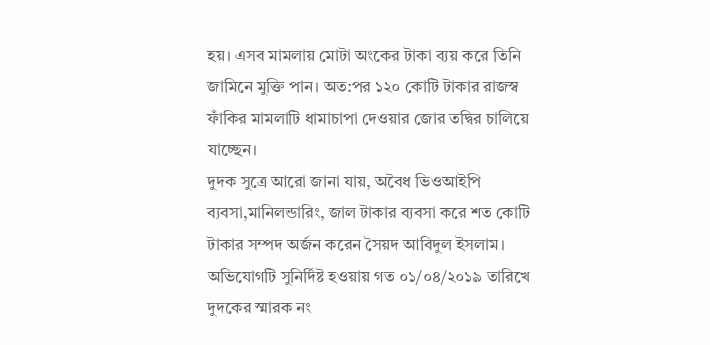হয়। এসব মামলায় মোটা অংকের টাকা ব্যয় করে তিনি জামিনে মুক্তি পান। অত:পর ১২০ কোটি টাকার রাজস্ব ফাঁকির মামলাটি ধামাচাপা দেওয়ার জোর তদ্বির চালিয়ে যাচ্ছেন।
দুদক সুত্রে আরো জানা যায়, অবৈধ ভিওআইপি ব্যবসা,মানিলন্ডারিং, জাল টাকার ব্যবসা করে শত কোটি টাকার সম্পদ অর্জন করেন সৈয়দ আবিদুল ইসলাম। অভিযোগটি সুনির্দিষ্ট হওয়ায় গত ০১/০৪/২০১৯ তারিখে দুদকের স্মারক নং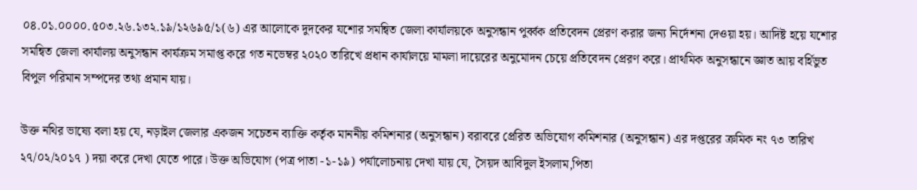০৪.০১.০০০০.৫০৩.২৬.১৩২.১৯/১২৬৯৫/১(৬) এর আলোকে দুদকের যশোর সমন্বিত জেলা কার্যালয়কে অনুসন্ধান পুর্ব্বক প্রতিবেদন প্রেরণ করার জন্য নির্দেশনা দেওয়া হয়। আদিষ্ট হয়ে যশোর সমন্বিত জেলা কার্যালয় অনুসন্ধান কার্যক্রম সমাপ্ত করে গত নভেম্বর ২০২০ তারিখে প্রধান কার্যালয়ে মামলা দায়েরের অনুমোদন চেয়ে প্রতিবেদন প্রেরণ করে। প্রাথমিক অনুসন্ধানে জ্ঞাত আয় বর্হিভুত বিপুল পরিমান সম্পদের তথ্য প্রমান যায়।

উক্ত নথির ভাষ্যে বলা হয় যে, নড়াইল জেলার একজন সচেতন ব্যাক্তি কর্তৃক মাননীয় কমিশনার (অনুসন্ধান) বরাবরে প্রেরিত অভিযোগ কমিশনার (অনুসন্ধান) এর দপ্তরের ক্রমিক নং ৭৩ তারিখ ২৭/০২/২০১৭ ) দয়া করে দেখা যেতে পারে। উক্ত অভিযোগ (পত্র পাতা -১-১৯) পর্যালোচনায় দেখা যায় যে, সৈয়দ আবিদুল ইসলাম,পিতা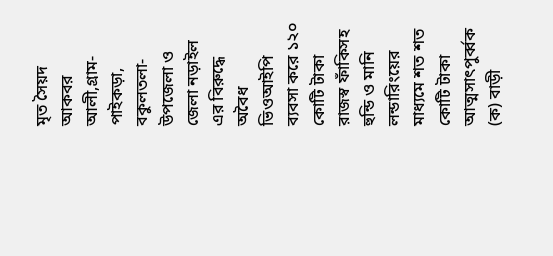মৃত সৈয়দ আকবর আলী,গ্রাম-পাইকড়া, বকুলতলা-উপজেলা ও জেলা নড়াইল এর বিরুদ্ধে অবৈধ ভিওআইপি ব্যবসা করে ১২০ কোটি টাকা রাজস্ব ফাঁকিসহ হুন্ডি ও মানি লন্ডারিংয়ের মাধ্যমে শত শত কোটি টাকা আত্মসাৎপুর্ব্বক (ক) বাড়ী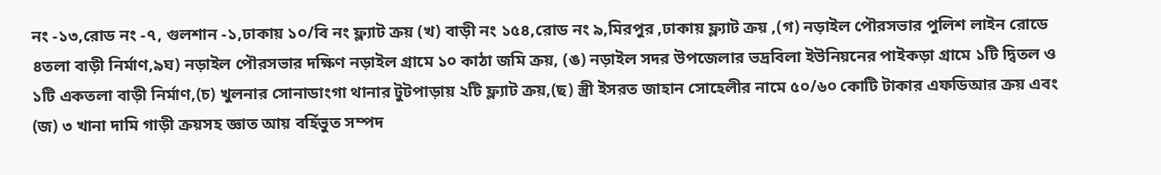নং -১৩,রোড নং -৭, গুলশান -১,ঢাকায় ১০/বি নং ফ্ল্যাট ক্রয় (খ) বাড়ী নং ১৫৪,রোড নং ৯,মিরপুর ,ঢাকায় ফ্ল্যাট ক্রয় ,(গ) নড়াইল পৌরসভার পুলিশ লাইন রোডে ৪তলা বাড়ী নির্মাণ,৯ঘ) নড়াইল পৌরসভার দক্ষিণ নড়াইল গ্রামে ১০ কাঠা জমি ক্রয়, (ঙ) নড়াইল সদর উপজেলার ভদ্রবিলা ইউনিয়নের পাইকড়া গ্রামে ১টি দ্বিতল ও ১টি একতলা বাড়ী নির্মাণ,(চ) খুলনার সোনাডাংগা থানার টুটপাড়ায় ২টি ফ্ল্যাট ক্রয়,(ছ) স্ত্রী ইসরত জাহান সোহেলীর নামে ৫০/৬০ কোটি টাকার এফডিআর ক্রয় এবং (জ) ৩ খানা দামি গাড়ী ক্রয়সহ জ্ঞাত আয় বর্হিভুত সম্পদ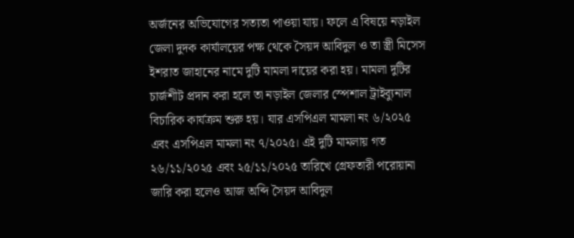অর্জনের অভিযোগের সত্যতা পাওয়া যায়। ফলে এ বিষয়ে নড়াইল জেলা দুদক কার্যালয়ের পক্ষ থেকে সৈয়দ আবিদুল ও তা স্ত্রী মিসেস ইশরাত জাহানের নামে দুটি মামলা দায়ের করা হয়। মামলা দুটির চার্জশীট প্রদান করা হলে তা নড়াইল জেলার স্পেশাল ট্রাইব্যুনাল বিচারিক কার্যক্রম শুরু হয়। যার এসপিএল মামলা নং ৬/২০২৫ এবং এসপিএল মামলা নং ৭/২০২৫। এই দুটি মামলায় গত ২৬/১১/২০২৫ এবং ২৫/১১/২০২৫ তারিখে গ্রেফতারী পরোয়ানা জারি করা হলেও আজ অব্দি সৈয়দ আবিদুল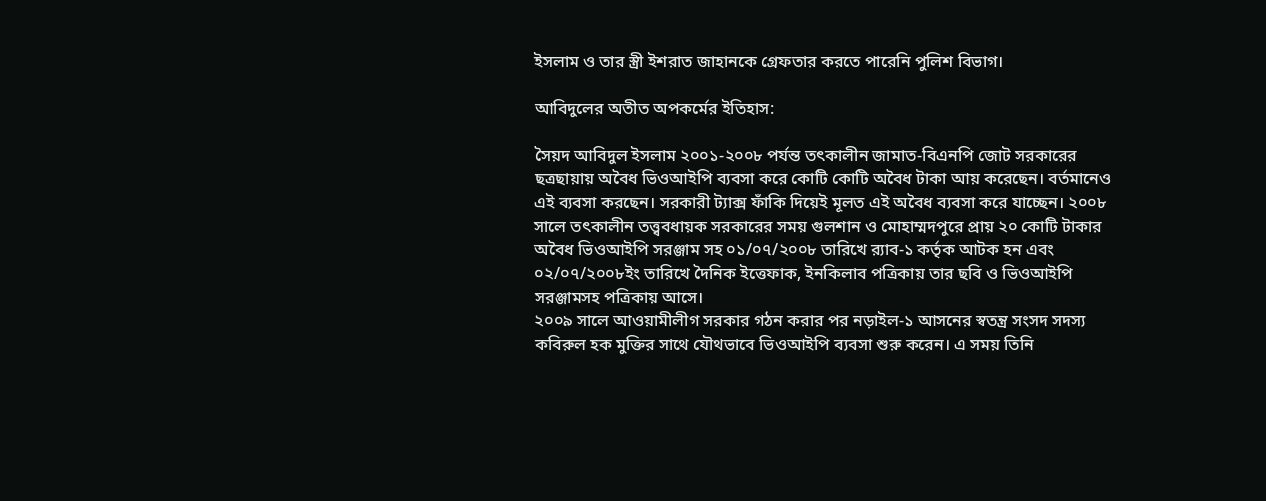ইসলাম ও তার স্ত্রী ইশরাত জাহানকে গ্রেফতার করতে পারেনি পুলিশ বিভাগ।

আবিদুলের অতীত অপকর্মের ইতিহাস:

সৈয়দ আবিদুল ইসলাম ২০০১-২০০৮ পর্যন্ত তৎকালীন জামাত-বিএনপি জোট সরকারের ছত্রছায়ায় অবৈধ ভিওআইপি ব্যবসা করে কোটি কোটি অবৈধ টাকা আয় করেছেন। বর্তমানেও এই ব্যবসা করছেন। সরকারী ট্যাক্স ফাঁকি দিয়েই মূলত এই অবৈধ ব্যবসা করে যাচ্ছেন। ২০০৮ সালে তৎকালীন তত্ত্ববধায়ক সরকারের সময় গুলশান ও মোহাম্মদপুরে প্রায় ২০ কোটি টাকার অবৈধ ভিওআইপি সরঞ্জাম সহ ০১/০৭/২০০৮ তারিখে র‌্যাব-১ কর্তৃক আটক হন এবং ০২/০৭/২০০৮ইং তারিখে দৈনিক ইত্তেফাক, ইনকিলাব পত্রিকায় তার ছবি ও ভিওআইপি সরঞ্জামসহ পত্রিকায় আসে।
২০০৯ সালে আওয়ামীলীগ সরকার গঠন করার পর নড়াইল-১ আসনের স্বতন্ত্র সংসদ সদস্য কবিরুল হক মুক্তির সাথে যৌথভাবে ভিওআইপি ব্যবসা শুরু করেন। এ সময় তিনি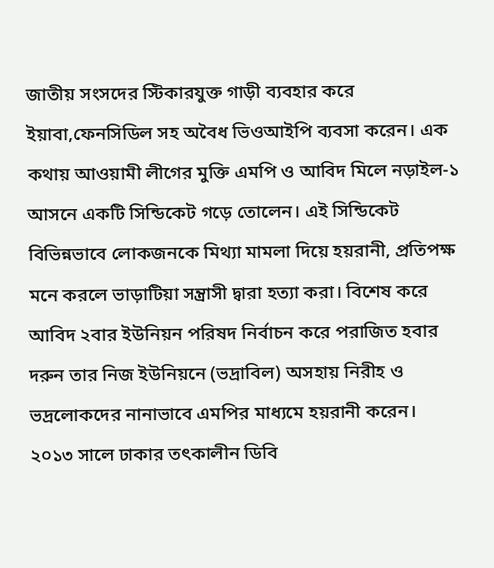জাতীয় সংসদের স্টিকারযুক্ত গাড়ী ব্যবহার করে ইয়াবা,ফেনসিডিল সহ অবৈধ ভিওআইপি ব্যবসা করেন। এক কথায় আওয়ামী লীগের মুক্তি এমপি ও আবিদ মিলে নড়াইল-১ আসনে একটি সিন্ডিকেট গড়ে তোলেন। এই সিন্ডিকেট বিভিন্নভাবে লোকজনকে মিথ্যা মামলা দিয়ে হয়রানী, প্রতিপক্ষ মনে করলে ভাড়াটিয়া সন্ত্রাসী দ্বারা হত্যা করা। বিশেষ করে আবিদ ২বার ইউনিয়ন পরিষদ নির্বাচন করে পরাজিত হবার দরুন তার নিজ ইউনিয়নে (ভদ্রাবিল) অসহায় নিরীহ ও ভদ্রলোকদের নানাভাবে এমপির মাধ্যমে হয়রানী করেন।
২০১৩ সালে ঢাকার তৎকালীন ডিবি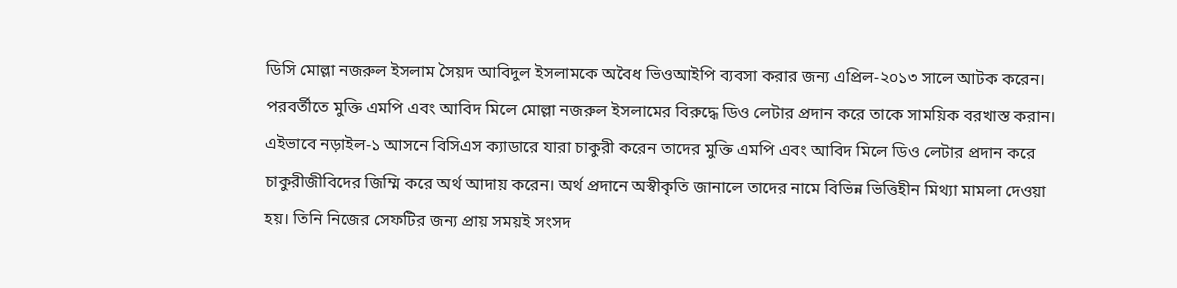ডিসি মোল্লা নজরুল ইসলাম সৈয়দ আবিদুল ইসলামকে অবৈধ ভিওআইপি ব্যবসা করার জন্য এপ্রিল-২০১৩ সালে আটক করেন। পরবর্তীতে মুক্তি এমপি এবং আবিদ মিলে মোল্লা নজরুল ইসলামের বিরুদ্ধে ডিও লেটার প্রদান করে তাকে সাময়িক বরখাস্ত করান।
এইভাবে নড়াইল-১ আসনে বিসিএস ক্যাডারে যারা চাকুরী করেন তাদের মুক্তি এমপি এবং আবিদ মিলে ডিও লেটার প্রদান করে চাকুরীজীবিদের জিম্মি করে অর্থ আদায় করেন। অর্থ প্রদানে অস্বীকৃতি জানালে তাদের নামে বিভিন্ন ভিত্তিহীন মিথ্যা মামলা দেওয়া হয়। তিনি নিজের সেফটির জন্য প্রায় সময়ই সংসদ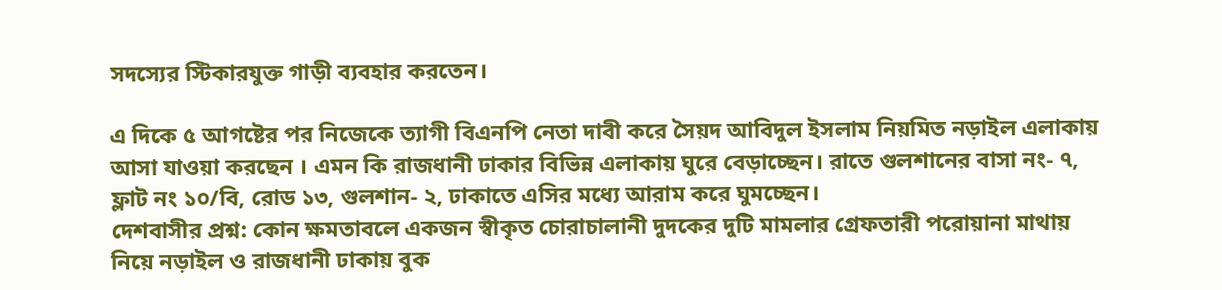সদস্যের স্টিকারযুক্ত গাড়ী ব্যবহার করতেন।

এ দিকে ৫ আগষ্টের পর নিজেকে ত্যাগী বিএনপি নেতা দাবী করে সৈয়দ আবিদুল ইসলাম নিয়মিত নড়াইল এলাকায় আসা যাওয়া করছেন । এমন কি রাজধানী ঢাকার বিভিন্ন এলাকায় ঘুরে বেড়াচ্ছেন। রাতে গুলশানের বাসা নং- ৭, ফ্লাট নং ১০/বি, রোড ১৩, গুলশান- ২, ঢাকাতে এসির মধ্যে আরাম করে ঘুমচ্ছেন।
দেশবাসীর প্রশ্ন: কোন ক্ষমতাবলে একজন স্বীকৃত চোরাচালানী দুদকের দুটি মামলার গ্রেফতারী পরোয়ানা মাথায় নিয়ে নড়াইল ও রাজধানী ঢাকায় বুক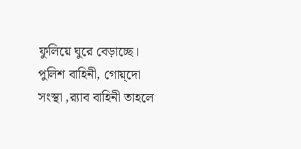ফুলিয়ে ঘুরে বেড়াচ্ছে। পুলিশ বাহিনী, গোয়্দো সংস্থা ,র‌্যাব বাহিনী তাহলে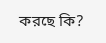করছে কি?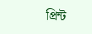প্রিন্ট